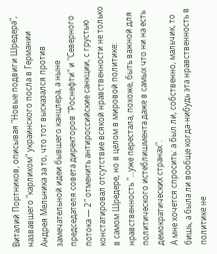Виталий Портников, описывая "Новые подвиги Шредера", назвавшего "карликом" украинского посла в Германии Андрея Мельника за то, что тот высказался против замечательной идеи бывшего канцлера, а ныне председателя совета директоров "Роснефти" и "Северного потока — 2" отменить антироссийские санкции, с грустью констатировал отсутствие всякой нравственности не только в самом Шредере, но в целом в мировой политике: нравственность "...уже перестала, похоже, быть важной для политического истеблишмента даже в самых что ни на есть демократических странах".
А мне хочется спросить: а был ли, собственно, мальчик, то бишь, а была ли вообще когда-нибудь эта нравственность в политике не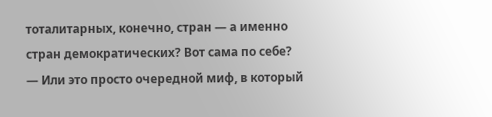тоталитарных, конечно, стран — а именно стран демократических? Вот сама по себе? — Или это просто очередной миф, в который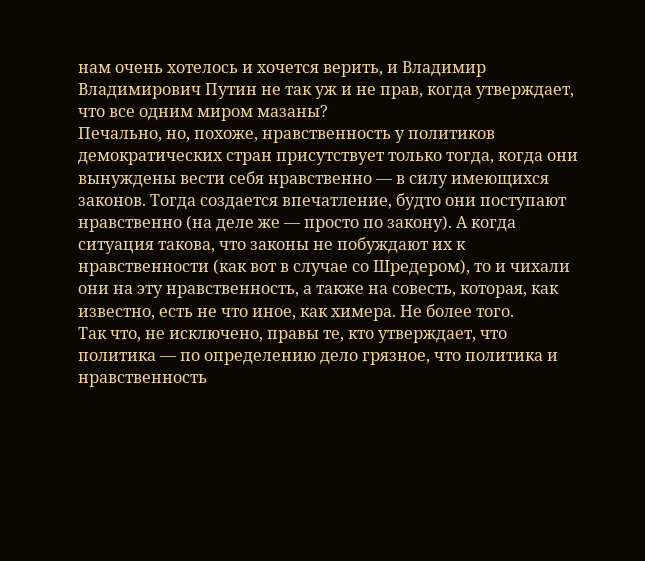нам очень хотелось и хочется верить, и Владимир Владимирович Путин не так уж и не прав, когда утверждает, что все одним миром мазаны?
Печально, но, похоже, нравственность у политиков демократических стран присутствует только тогда, когда они вынуждены вести себя нравственно — в силу имеющихся законов. Тогда создается впечатление, будто они поступают нравственно (на деле же — просто по закону). А когда ситуация такова, что законы не побуждают их к нравственности (как вот в случае со Шредером), то и чихали они на эту нравственность, а также на совесть, которая, как известно, есть не что иное, как химера. Не более того.
Так что, не исключено, правы те, кто утверждает, что политика — по определению дело грязное, что политика и нравственность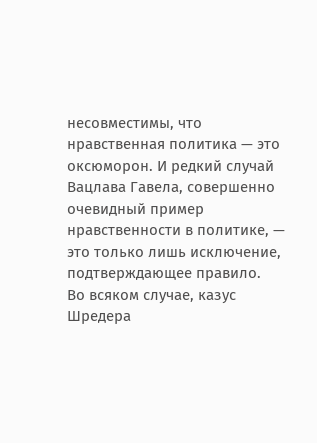несовместимы, что нравственная политика — это оксюморон. И редкий случай Вацлава Гавела, совершенно очевидный пример нравственности в политике, — это только лишь исключение, подтверждающее правило.
Во всяком случае, казус Шредера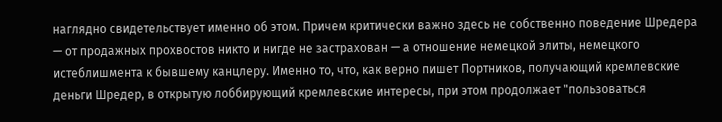наглядно свидетельствует именно об этом. Причем критически важно здесь не собственно поведение Шредера — от продажных прохвостов никто и нигде не застрахован — а отношение немецкой элиты, немецкого истеблишмента к бывшему канцлеру. Именно то, что, как верно пишет Портников, получающий кремлевские деньги Шредер, в открытую лоббирующий кремлевские интересы, при этом продолжает "пользоваться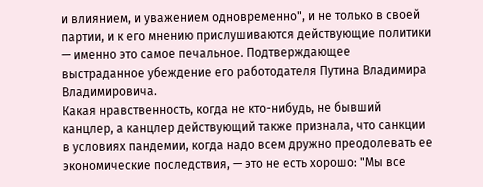и влиянием, и уважением одновременно", и не только в своей партии, и к его мнению прислушиваются действующие политики — именно это самое печальное. Подтверждающее выстраданное убеждение его работодателя Путина Владимира Владимировича.
Какая нравственность, когда не кто-нибудь, не бывший канцлер, а канцлер действующий также признала, что санкции в условиях пандемии, когда надо всем дружно преодолевать ее экономические последствия, — это не есть хорошо: "Мы все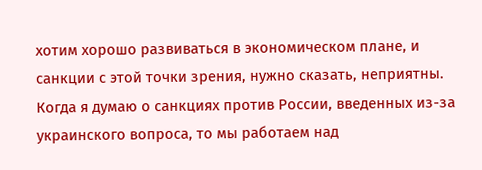хотим хорошо развиваться в экономическом плане, и санкции с этой точки зрения, нужно сказать, неприятны. Когда я думаю о санкциях против России, введенных из-за украинского вопроса, то мы работаем над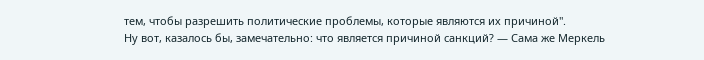тем, чтобы разрешить политические проблемы, которые являются их причиной".
Ну вот, казалось бы, замечательно: что является причиной санкций? — Сама же Меркель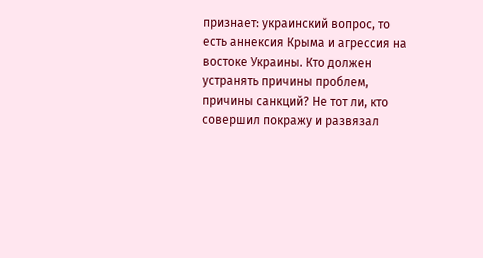признает: украинский вопрос, то есть аннексия Крыма и агрессия на востоке Украины. Кто должен устранять причины проблем, причины санкций? Не тот ли, кто совершил покражу и развязал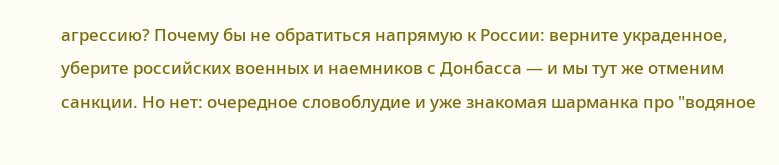агрессию? Почему бы не обратиться напрямую к России: верните украденное, уберите российских военных и наемников с Донбасса — и мы тут же отменим санкции. Но нет: очередное словоблудие и уже знакомая шарманка про "водяное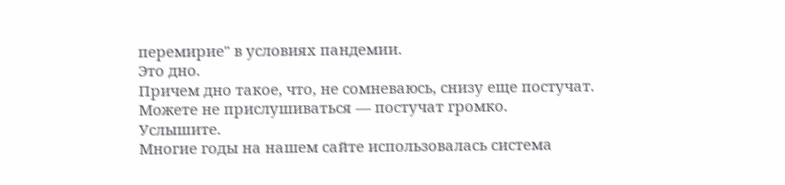перемирие" в условиях пандемии.
Это дно.
Причем дно такое, что, не сомневаюсь, снизу еще постучат.
Можете не прислушиваться — постучат громко.
Услышите.
Многие годы на нашем сайте использовалась система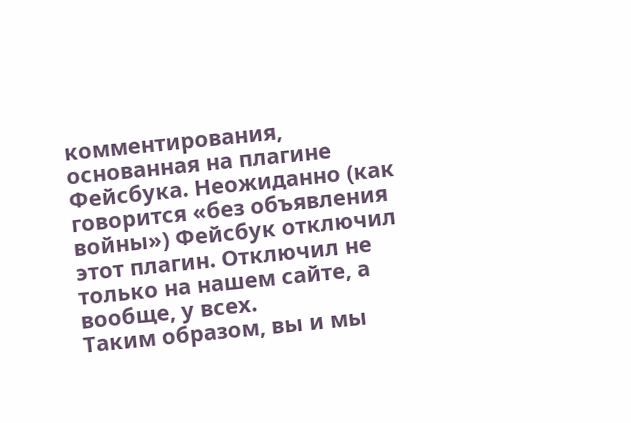комментирования, основанная на плагине Фейсбука. Неожиданно (как говорится «без объявления войны») Фейсбук отключил этот плагин. Отключил не только на нашем сайте, а вообще, у всех.
Таким образом, вы и мы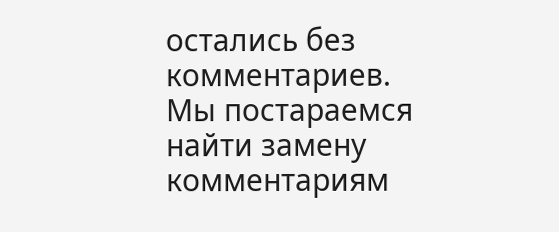остались без комментариев.
Мы постараемся найти замену комментариям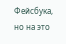Фейсбука, но на это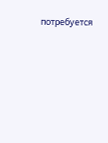потребуется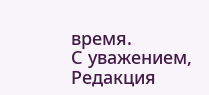время.
С уважением,
Редакция